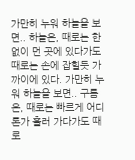가만히 누워 하늘을 보면.. 하늘은, 때로는 한없이 먼 곳에 있다가도 때로는 손에 잡힐듯 가까이에 있다. 가만히 누워 하늘을 보면.. 구름은, 때로는 빠르게 어디론가 흘러 가다가도 때로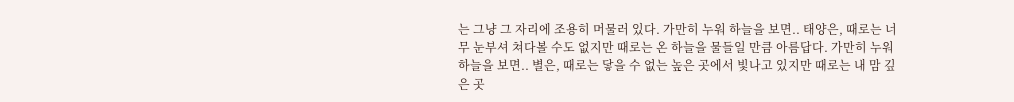는 그냥 그 자리에 조용히 머물러 있다. 가만히 누워 하늘을 보면.. 태양은, 때로는 너무 눈부셔 쳐다볼 수도 없지만 때로는 온 하늘을 물들일 만큼 아름답다. 가만히 누워 하늘을 보면.. 별은, 때로는 닿을 수 없는 높은 곳에서 빛나고 있지만 때로는 내 맘 깊은 곳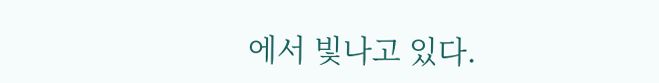에서 빛나고 있다.